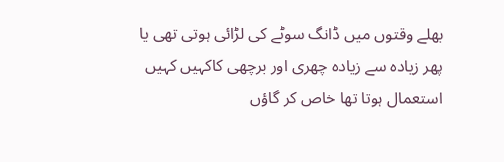بھلے وقتوں میں ڈانگ سوٹے کی لڑائی ہوتی تھی یا پھر زیادہ سے زیادہ چھری اور برچھی کاکہیں کہیں استعمال ہوتا تھا خاص کر گاؤں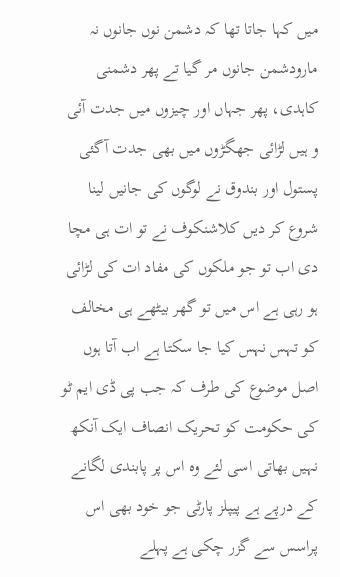میں کہا جاتا تھا کہ دشمن نوں جانوں نہ مارودشمن جانوں مر گیا تے پھر دشمنی کاہدی، پھر جہاں اور چیزوں میں جدت آئی و ہیں لڑائی جھگڑوں میں بھی جدت آگئی پستول اور بندوق نے لوگوں کی جانیں لینا شروع کر دیں کلاشنکوف نے تو ات ہی مچا دی اب تو جو ملکوں کی مفاد ات کی لڑائی ہو رہی ہے اس میں تو گھر بیٹھے ہی مخالف کو تہس نہس کیا جا سکتا ہے اب آتا ہوں اصل موضوع کی طرف کہ جب پی ڈی ایم ٹو کی حکومت کو تحریک انصاف ایک آنکھ نہیں بھاتی اسی لئے وہ اس پر پابندی لگانے کے درپے ہے پیپلز پارٹی جو خود بھی اس پراسس سے گزر چکی ہے پہلے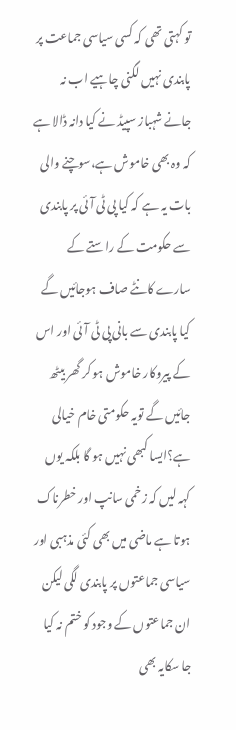تو کہتی تھی کہ کسی سیاسی جماعت پر پابندی نہیں لگنی چاہیے اب نہ جانے شہباز سپیڈ نے کیا دانہ ڈالا ہے کہ وہ بھی خاموش ہے،سوچنے والی بات یہ ہے کہ کیا پی ٹی آئی پر پابندی سے حکومت کے راستے کے سارے کانٹے صاف ہوجائیں گے کیا پابندی سے بانی پی ٹی آئی اور اس کے پیروکار خاموش ہو کر گھر بیٹھ جائیں گے تویہ حکومتی خام خیالی ہے؟ایسا کبھی نہیں ہو گا بلکہ یوں کہہ لیں کہ زخمی سانپ اور خطرناک ہوتا ہے ماضی میں بھی کئی مذہبی اور سیاسی جماعتوں پر پابندی لگی لیکن ان جماعتوں کے وجود کو ختم نہ کیا جا سکایہ بھی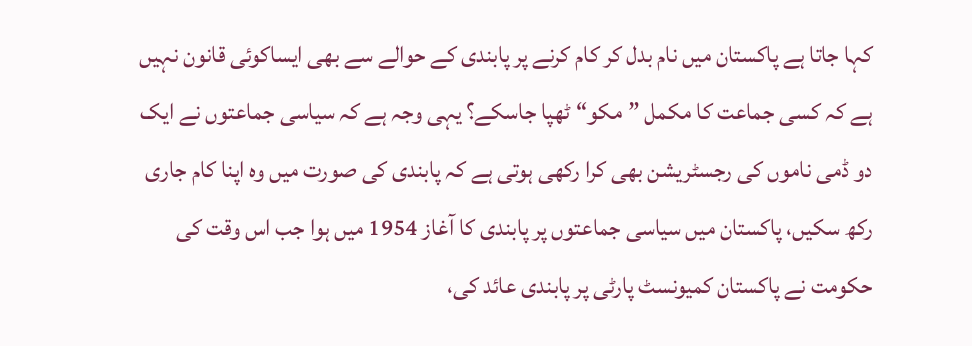کہا جاتا ہے پاکستان میں نام بدل کر کام کرنے پر پابندی کے حوالے سے بھی ایساکوئی قانون نہیں ہے کہ کسی جماعت کا مکمل ”مکو“ ٹھپا جاسکے؟ یہی وجہ ہے کہ سیاسی جماعتوں نے ایک دو ڈمی ناموں کی رجسٹریشن بھی کرا رکھی ہوتی ہے کہ پابندی کی صورت میں وہ اپنا کام جاری رکھ سکیں، پاکستان میں سیاسی جماعتوں پر پابندی کا آغاز 1954 میں ہوا جب اس وقت کی حکومت نے پاکستان کمیونسٹ پارٹی پر پابندی عائد کی،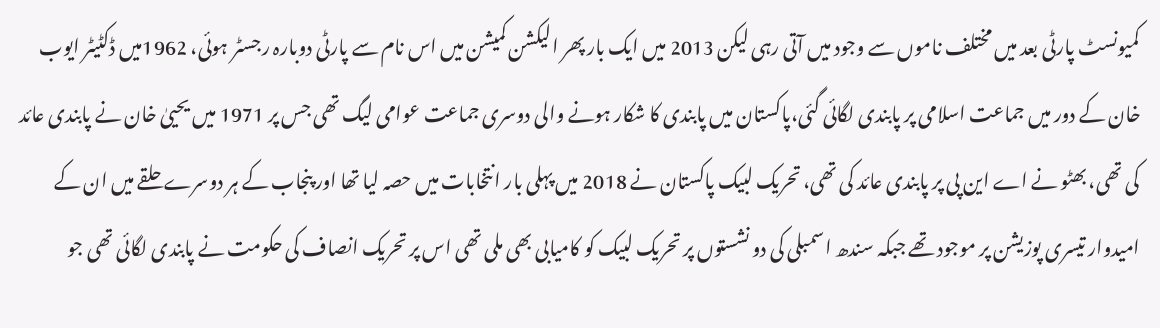کمیونسٹ پارٹی بعد میں مختلف ناموں سے وجود میں آتی رہی لیکن 2013 میں ایک بار پھر الیکشن کمیشن میں اس نام سے پارٹی دوبارہ رجسٹر ہوئی، 1962میں ڈکٹیٹر ایوب خان کے دور میں جماعت اسلامی پر پابندی لگائی گئی،پاکستان میں پابندی کا شکار ہونے والی دوسری جماعت عوامی لیگ تھی جس پر 1971 میں یحییٰ خان نے پابندی عائد کی تھی، بھٹو نے اے این پی پر پابندی عائد کی تھی، تحریک لبیک پاکستان نے 2018 میں پہلی بار انتخابات میں حصہ لیا تھا اور پنجاب کے ہر دوسرے حلقے میں ان کے امیدوار تیسری پوزیشن پر موجود تھے جبکہ سندھ اسمبلی کی دو نشستوں پر تحریک لبیک کو کامیابی بھی ملی تھی اس پر تحریک انصاف کی حکومت نے پابندی لگائی تھی جو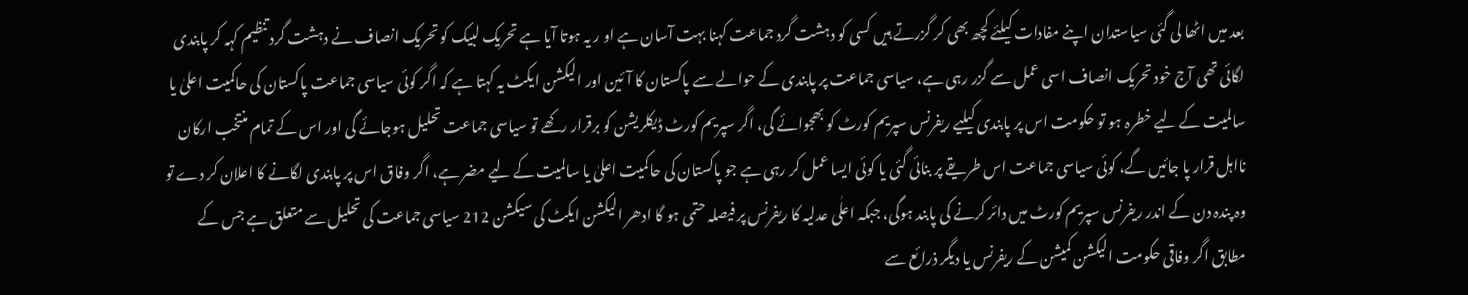بعد میں اٹھا لی گئی سیاستدان اپنے مفادات کیلئے کچھ بھی کر گزرتے ہیں کسی کو دہشت گرد جماعت کہنا بہت آسان ہے او ر یہ ہوتا آیا ہے تحریک لبیک کو تحریک انصاف نے دہشت گرد تنظیم کہہ کر پابندی لگائی تھی آج خود تحریک انصاف اسی عمل سے گزر رہی ہے، سیاسی جماعت پر پابندی کے حوالے سے پاکستان کا آئین اور الیکشن ایکٹ یہ کہتا ہے کہ اگر کوئی سیاسی جماعت پاکستان کی حاکمیت اعلیٰ یا سالمیت کے لیے خطرہ ہو تو حکومت اس پر پابندی کیلیے ریفرنس سپریم کورٹ کو بھجوائے گی، اگر سپریم کورٹ ڈیکلریشن کو برقرار رکھے تو سیاسی جماعت تحلیل ہوجائے گی اور اس کے تمام منتخب ارکان نااہل قرار پا جائیں گے، کوئی سیاسی جماعت اس طریقے پر بنائی گئی یا کوئی ایسا عمل کر رہی ہے جو پاکستان کی حاکمیت اعلیٰ یا سالمیت کے لیے مضر ہے، اگر وفاق اس پر پابندی لگانے کا اعلان کر دے تو وہ پندہ دن کے اندر ریفرنس سپریم کورٹ میں دائر کرنے کی پابند ہوگی، جبکہ اعلٰی عدلیہ کا ریفرنس پر فیصلہ حتمی ہو گا ادھر الیکشن ایکٹ کی سیکشن 212 سیاسی جماعت کی تحلیل سے متعلق ہے جس کے مطابق اگر وفاقی حکومت الیکشن کمیشن کے ریفرنس یا دیگر ذرائع سے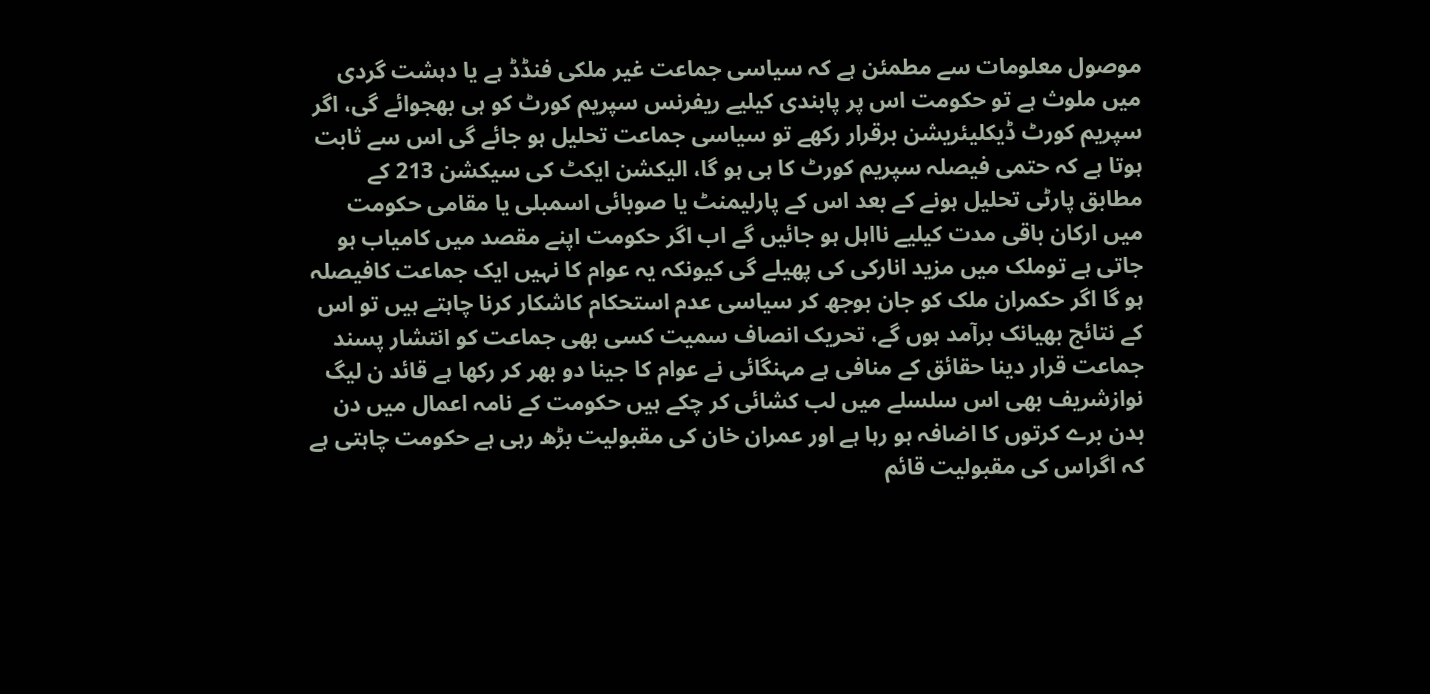موصول معلومات سے مطمئن ہے کہ سیاسی جماعت غیر ملکی فنڈڈ ہے یا دہشت گردی میں ملوث ہے تو حکومت اس پر پابندی کیلیے ریفرنس سپریم کورٹ کو ہی بھجوائے گی، اگر سپریم کورٹ ڈیکلیئریشن برقرار رکھے تو سیاسی جماعت تحلیل ہو جائے گی اس سے ثابت ہوتا ہے کہ حتمی فیصلہ سپریم کورٹ کا ہی ہو گا، الیکشن ایکٹ کی سیکشن 213 کے مطابق پارٹی تحلیل ہونے کے بعد اس کے پارلیمنٹ یا صوبائی اسمبلی یا مقامی حکومت میں ارکان باقی مدت کیلیے نااہل ہو جائیں گے اب اگر حکومت اپنے مقصد میں کامیاب ہو جاتی ہے توملک میں مزید انارکی کی پھیلے گی کیونکہ یہ عوام کا نہیں ایک جماعت کافیصلہ ہو گا اگر حکمران ملک کو جان بوجھ کر سیاسی عدم استحکام کاشکار کرنا چاہتے ہیں تو اس کے نتائج بھیانک برآمد ہوں گے، تحریک انصاف سمیت کسی بھی جماعت کو انتشار پسند جماعت قرار دینا حقائق کے منافی ہے مہنگائی نے عوام کا جینا دو بھر کر رکھا ہے قائد ن لیگ نوازشریف بھی اس سلسلے میں لب کشائی کر چکے ہیں حکومت کے نامہ اعمال میں دن بدن برے کرتوں کا اضافہ ہو رہا ہے اور عمران خان کی مقبولیت بڑھ رہی ہے حکومت چاہتی ہے کہ اگراس کی مقبولیت قائم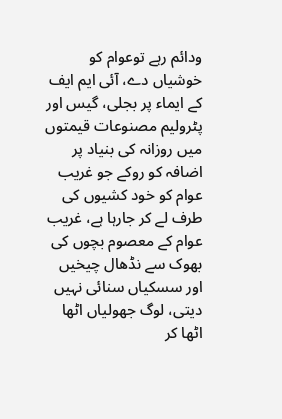ودائم رہے توعوام کو خوشیاں دے، آئی ایم ایف کے ایماء پر بجلی، گیس اور پٹرولیم مصنوعات قیمتوں میں روزانہ کی بنیاد پر اضافہ کو روکے جو غریب عوام کو خود کشیوں کی طرف لے کر جارہا ہے، غریب عوام کے معصوم بچوں کی بھوک سے نڈھال چیخیں اور سسکیاں سنائی نہیں دیتی، لوگ جھولیاں اٹھا اٹھا کر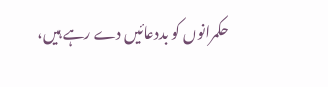حکمرانوں کو بددعائیں دے رہے ہیں،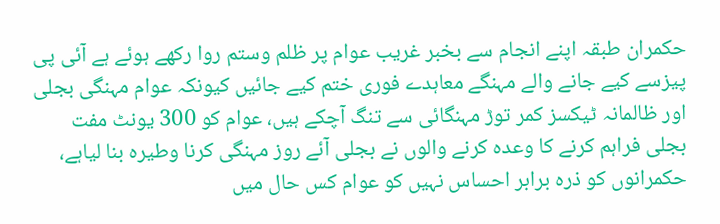حکمران طبقہ اپنے انجام سے بخبر غریب عوام پر ظلم وستم روا رکھے ہوئے ہے آئی پی پیزسے کیے جانے والے مہنگے معاہدے فوری ختم کیے جائیں کیونکہ عوام مہنگی بجلی اور ظالمانہ ٹیکسز کمر توڑ مہنگائی سے تنگ آچکے ہیں، عوام کو 300 یونٹ مفت بجلی فراہم کرنے کا وعدہ کرنے والوں نے بجلی آئے روز مہنگی کرنا وطیرہ بنا لیاہے، حکمرانوں کو ذرہ برابر احساس نہیں کو عوام کس حال میں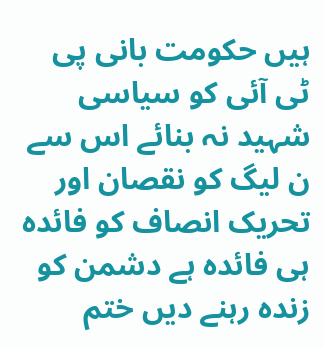ہیں حکومت بانی پی ٹی آئی کو سیاسی شہید نہ بنائے اس سے ن لیگ کو نقصان اور تحریک انصاف کو فائدہ ہی فائدہ ہے دشمن کو زندہ رہنے دیں ختم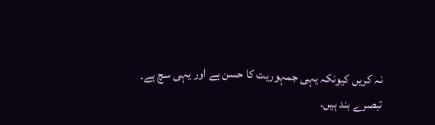نہ کریں کیونکہ یہی جمہوریت کا حسن ہے اور یہی سچ ہے۔
تبصرے بند ہیں.